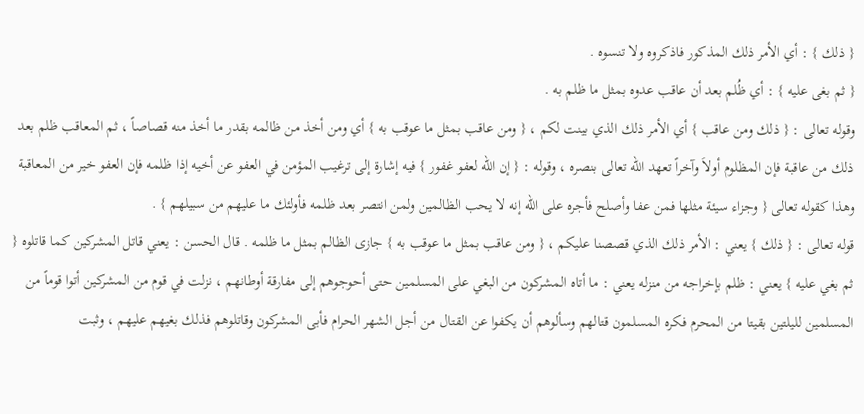{ ذلك } : أي الأمر ذلك المذكور فاذكروه ولا تنسوه .
{ ثم بغى عليه } : أي ظُلم بعد أن عاقب عدوه بمثل ما ظلم به .
وقوله تعالى : { ذلك ومن عاقب } أي الأمر ذلك الذي بينت لكم ، { ومن عاقب بمثل ما عوقب به } أي ومن أخذ من ظالمه بقدر ما أخذ منه قصاصاً ، ثم المعاقب ظلم بعد ذلك من عاقبة فإن المظلوم أولاَ وآخراً تعهد الله تعالى بنصره ، وقوله : { إن الله لعفو غفور } فيه إشارة إلى ترغيب المؤمن في العفو عن أخيه إذا ظلمه فإن العفو خير من المعاقبة وهذا كقوله تعالى { وجزاء سيئة مثلها فمن عفا وأصلح فأجره على الله إنه لا يحب الظالمين ولمن انتصر بعد ظلمه فأولئك ما عليهم من سبيلهم } .
قوله تعالى : { ذلك } يعني : الأمر ذلك الذي قصصنا عليكم ، { ومن عاقب بمثل ما عوقب به } جازى الظالم بمثل ما ظلمه . قال الحسن : يعني قاتل المشركين كما قاتلوه { ثم بغي عليه } يعني : ظلم بإخراجه من منزله يعني : ما أتاه المشركون من البغي على المسلمين حتى أحوجوهم إلى مفارقة أوطانهم ، نزلت في قوم من المشركين أتوا قوماً من المسلمين لليلتين بقيتا من المحرم فكره المسلمون قتالهم وسألوهم أن يكفوا عن القتال من أجل الشهر الحرام فأبى المشركون وقاتلوهم فذلك بغيهم عليهم ، وثبت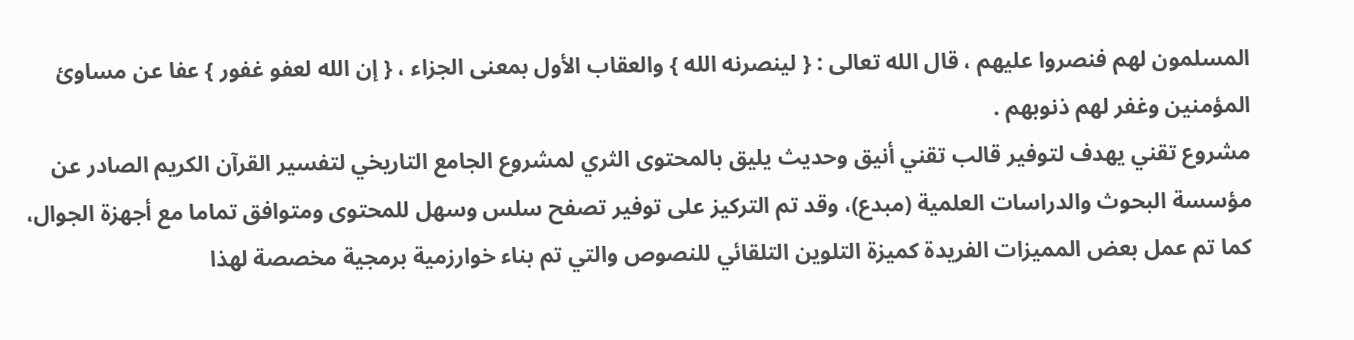المسلمون لهم فنصروا عليهم ، قال الله تعالى : { لينصرنه الله } والعقاب الأول بمعنى الجزاء ، { إن الله لعفو غفور } عفا عن مساوئ المؤمنين وغفر لهم ذنوبهم .
مشروع تقني يهدف لتوفير قالب تقني أنيق وحديث يليق بالمحتوى الثري لمشروع الجامع التاريخي لتفسير القرآن الكريم الصادر عن مؤسسة البحوث والدراسات العلمية (مبدع)، وقد تم التركيز على توفير تصفح سلس وسهل للمحتوى ومتوافق تماما مع أجهزة الجوال، كما تم عمل بعض المميزات الفريدة كميزة التلوين التلقائي للنصوص والتي تم بناء خوارزمية برمجية مخصصة لهذا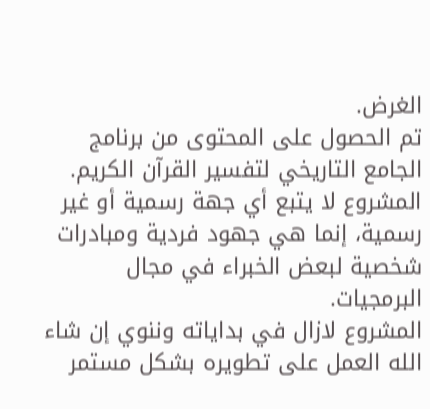الغرض.
تم الحصول على المحتوى من برنامج الجامع التاريخي لتفسير القرآن الكريم.
المشروع لا يتبع أي جهة رسمية أو غير رسمية، إنما هي جهود فردية ومبادرات شخصية لبعض الخبراء في مجال البرمجيات.
المشروع لازال في بداياته وننوي إن شاء الله العمل على تطويره بشكل مستمر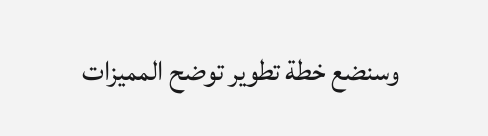وسنضع خطة تطوير توضح المميزات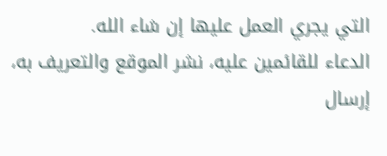التي يجري العمل عليها إن شاء الله.
الدعاء للقائمين عليه، نشر الموقع والتعريف به، إرسال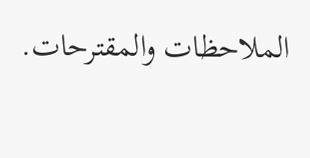الملاحظات والمقترحات.